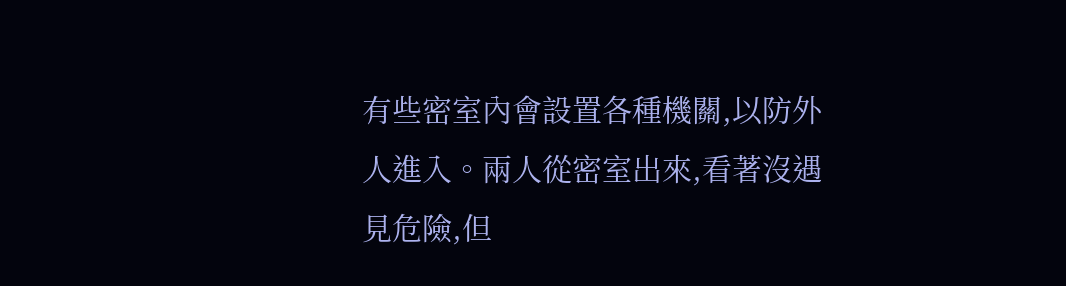有些密室內會設置各種機關,以防外人進入。兩人從密室出來,看著沒遇見危險,但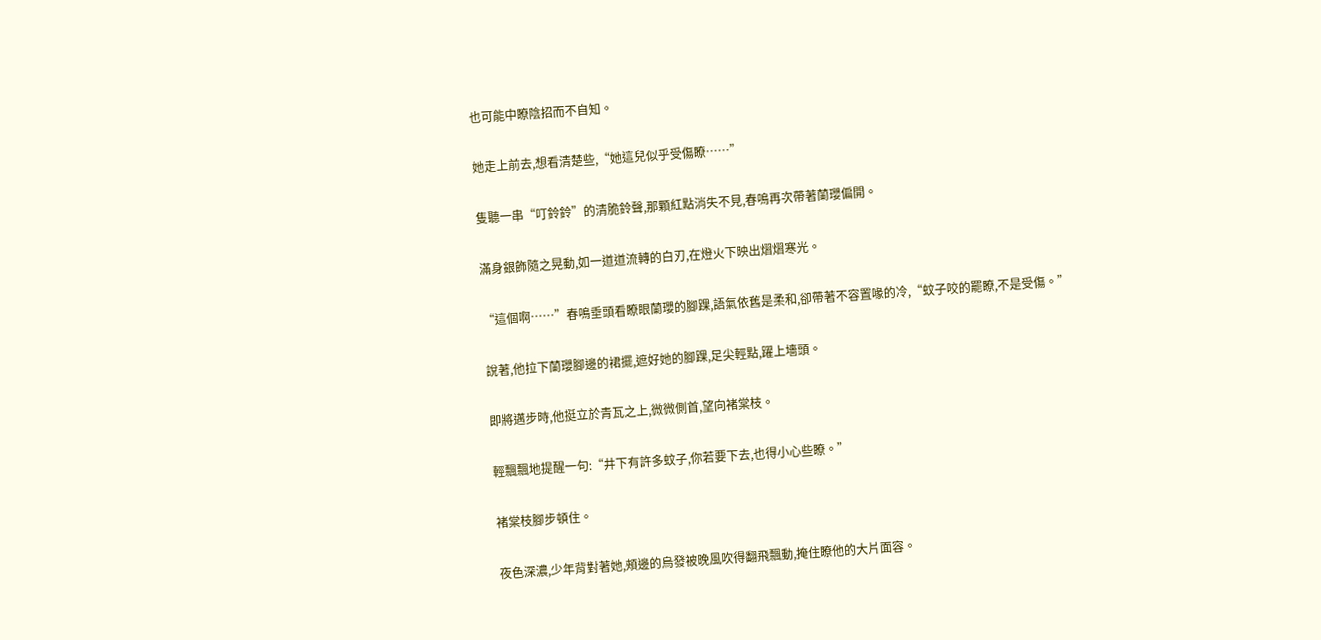也可能中瞭陰招而不自知。

她走上前去,想看清楚些,“她這兒似乎受傷瞭……”

隻聽一串“叮鈴鈴”的清脆鈴聲,那顆紅點消失不見,春鳴再次帶著蘭瓔偏開。

滿身銀飾隨之晃動,如一道道流轉的白刃,在燈火下映出熠熠寒光。

“這個啊……”春鳴垂頭看瞭眼蘭瓔的腳踝,語氣依舊是柔和,卻帶著不容置喙的冷,“蚊子咬的罷瞭,不是受傷。”

說著,他拉下蘭瓔腳邊的裙擺,遮好她的腳踝,足尖輕點,躍上墻頭。

即將邁步時,他挺立於青瓦之上,微微側首,望向褚棠枝。

輕飄飄地提醒一句:“井下有許多蚊子,你若要下去,也得小心些瞭。”

褚棠枝腳步頓住。

夜色深濃,少年背對著她,頰邊的烏發被晚風吹得翻飛飄動,掩住瞭他的大片面容。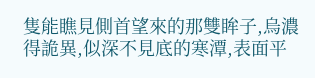隻能瞧見側首望來的那雙眸子,烏濃得詭異,似深不見底的寒潭,表面平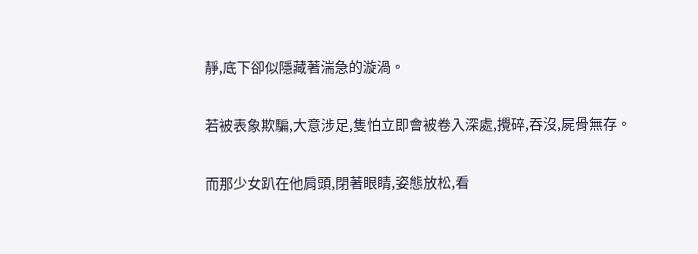靜,底下卻似隱藏著湍急的漩渦。

若被表象欺騙,大意涉足,隻怕立即會被卷入深處,攪碎,吞沒,屍骨無存。

而那少女趴在他肩頭,閉著眼睛,姿態放松,看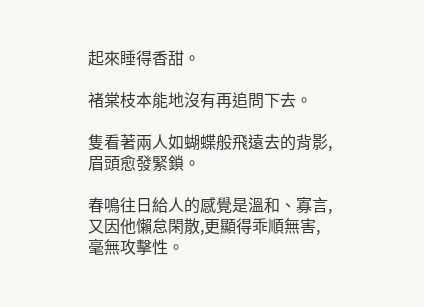起來睡得香甜。

褚棠枝本能地沒有再追問下去。

隻看著兩人如蝴蝶般飛遠去的背影,眉頭愈發緊鎖。

春鳴往日給人的感覺是溫和、寡言,又因他懶怠閑散,更顯得乖順無害,毫無攻擊性。